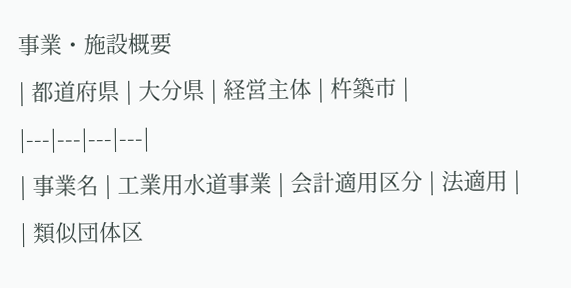事業・施設概要
| 都道府県 | 大分県 | 経営主体 | 杵築市 |
|---|---|---|---|
| 事業名 | 工業用水道事業 | 会計適用区分 | 法適用 |
| 類似団体区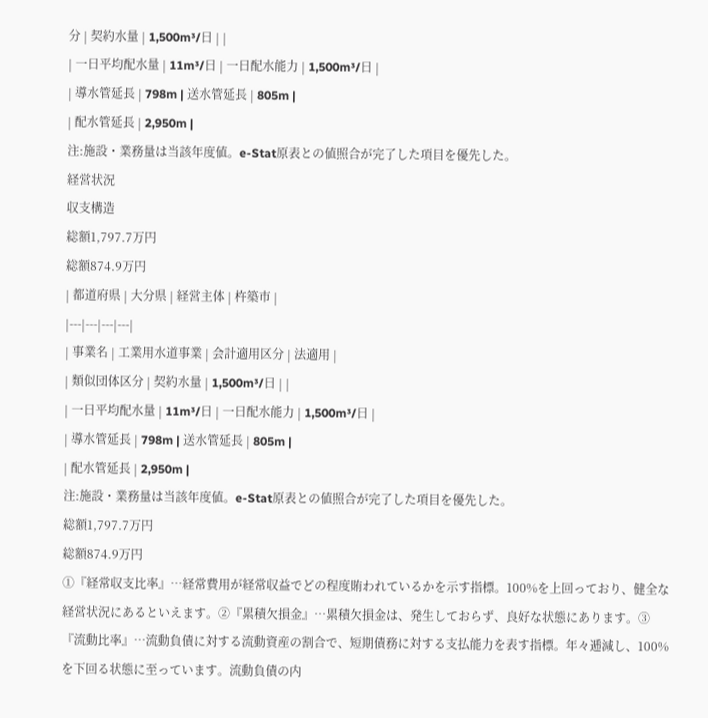分 | 契約水量 | 1,500m³/日 | |
| 一日平均配水量 | 11m³/日 | 一日配水能力 | 1,500m³/日 |
| 導水管延長 | 798m | 送水管延長 | 805m |
| 配水管延長 | 2,950m |
注:施設・業務量は当該年度値。e-Stat原表との値照合が完了した項目を優先した。
経営状況
収支構造
総額1,797.7万円
総額874.9万円
| 都道府県 | 大分県 | 経営主体 | 杵築市 |
|---|---|---|---|
| 事業名 | 工業用水道事業 | 会計適用区分 | 法適用 |
| 類似団体区分 | 契約水量 | 1,500m³/日 | |
| 一日平均配水量 | 11m³/日 | 一日配水能力 | 1,500m³/日 |
| 導水管延長 | 798m | 送水管延長 | 805m |
| 配水管延長 | 2,950m |
注:施設・業務量は当該年度値。e-Stat原表との値照合が完了した項目を優先した。
総額1,797.7万円
総額874.9万円
①『経常収支比率』…経常費用が経常収益でどの程度賄われているかを示す指標。100%を上回っており、健全な経営状況にあるといえます。②『累積欠損金』…累積欠損金は、発生しておらず、良好な状態にあります。③『流動比率』…流動負債に対する流動資産の割合で、短期債務に対する支払能力を表す指標。年々逓減し、100%を下回る状態に至っています。流動負債の内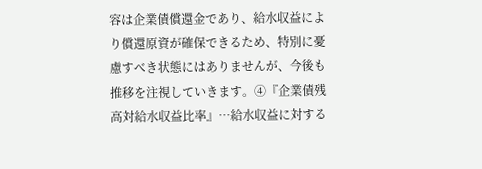容は企業債償還金であり、給水収益により償還原資が確保できるため、特別に憂慮すべき状態にはありませんが、今後も推移を注視していきます。④『企業債残高対給水収益比率』…給水収益に対する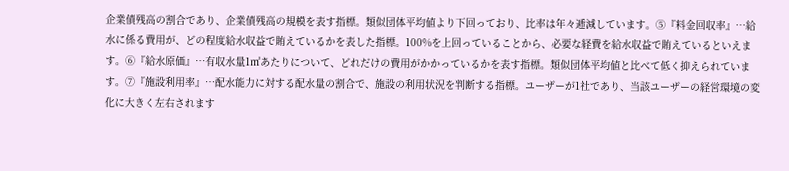企業債残高の割合であり、企業債残高の規模を表す指標。類似団体平均値より下回っており、比率は年々逓減しています。⑤『料金回収率』…給水に係る費用が、どの程度給水収益で賄えているかを表した指標。100%を上回っていることから、必要な経費を給水収益で賄えているといえます。⑥『給水原価』…有収水量1㎥あたりについて、どれだけの費用がかかっているかを表す指標。類似団体平均値と比べて低く抑えられています。⑦『施設利用率』…配水能力に対する配水量の割合で、施設の利用状況を判断する指標。ユーザーが1社であり、当該ユーザーの経営環境の変化に大きく左右されます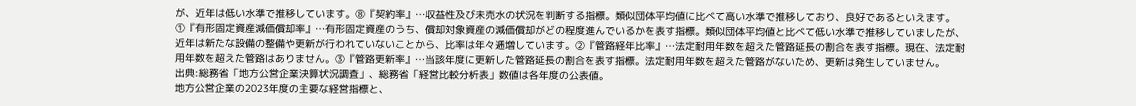が、近年は低い水準で推移しています。⑧『契約率』…収益性及び未売水の状況を判断する指標。類似団体平均値に比べて高い水準で推移しており、良好であるといえます。
①『有形固定資産減価償却率』…有形固定資産のうち、償却対象資産の減価償却がどの程度進んでいるかを表す指標。類似団体平均値と比べて低い水準で推移していましたが、近年は新たな設備の整備や更新が行われていないことから、比率は年々逓増しています。②『管路経年比率』…法定耐用年数を超えた管路延長の割合を表す指標。現在、法定耐用年数を超えた管路はありません。③『管路更新率』…当該年度に更新した管路延長の割合を表す指標。法定耐用年数を超えた管路がないため、更新は発生していません。
出典:総務省「地方公営企業決算状況調査」、総務省「経営比較分析表」数値は各年度の公表値。
地方公営企業の2023年度の主要な経営指標と、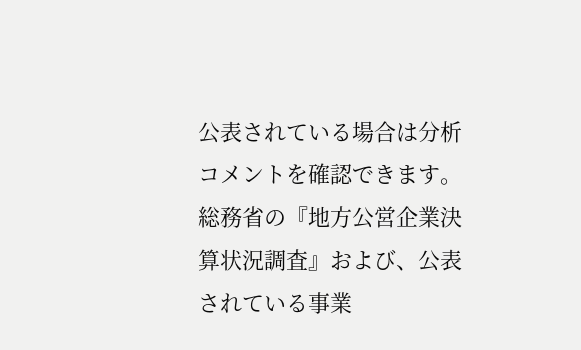公表されている場合は分析コメントを確認できます。
総務省の『地方公営企業決算状況調査』および、公表されている事業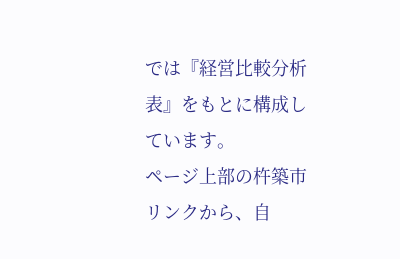では『経営比較分析表』をもとに構成しています。
ページ上部の杵築市リンクから、自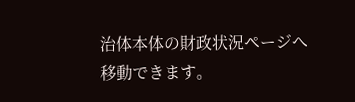治体本体の財政状況ページへ移動できます。